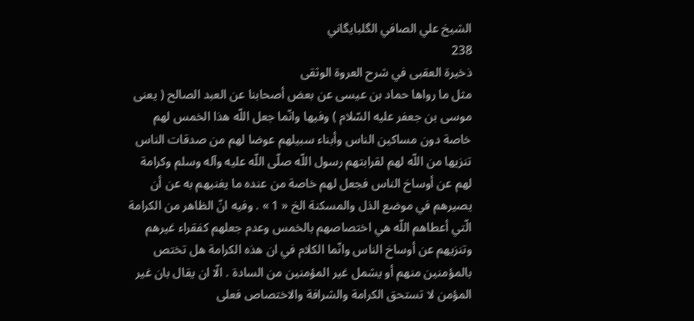الشيخ علي الصافي الگلبايگاني
238
ذخيرة العقبى في شرح العروة الوثقى
مثل ما رواها حماد بن عيسى عن بعض أصحابنا عن العبد الصالح ( يعنى موسى بن جعفر عليه السّلام ) وفيها وانّما جعل اللّه هذا الخمس لهم خاصة دون مساكين الناس وأبناء سبيلهم عوضا لهم من صدقات الناس تنزيها من اللّه لهم لقرابتهم رسول اللّه صلّى اللّه عليه وآله وسلم وكرامة لهم عن أوساخ الناس فجعل لهم خاصة من عنده ما يغنيهم به عن أن يصيرهم في موضع الذل والمسكنة الخ « 1 » . وفيه انّ الظاهر من الكرامة الّتي أعطاهم اللّه هي اختصاصهم بالخمس وعدم جعلهم كفقراء غيرهم وتنزيهم عن أوساخ الناس وانّما الكلام في ان هذه الكرامة هل تختص بالمؤمنين منهم أو يشمل غير المؤمنين من السادة . الّا ان يقال بان غير المؤمن لا تستحق الكرامة والشرافة والاختصاص فعلى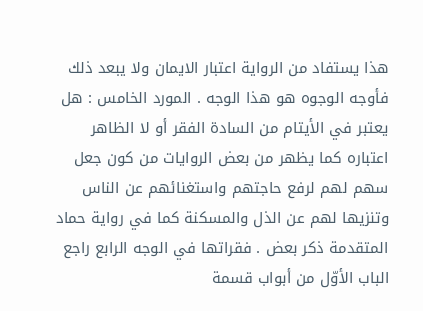هذا يستفاد من الرواية اعتبار الايمان ولا يبعد ذلك فأوجه الوجوه هو هذا الوجه . المورد الخامس : هل يعتبر في الأيتام من السادة الفقر أو لا الظاهر اعتباره كما يظهر من بعض الروايات من كون جعل سهم لهم لرفع حاجتهم واستغنائهم عن الناس وتنزيها لهم عن الذل والمسكنة كما في رواية حماد المتقدمة ذكر بعض . فقراتها في الوجه الرابع راجع الباب الأوّل من أبواب قسمة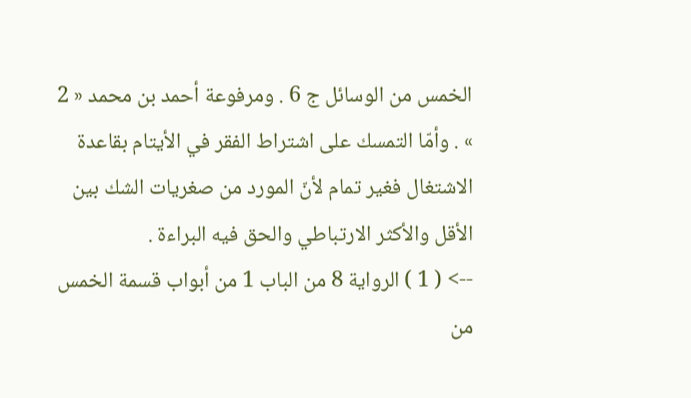الخمس من الوسائل ج 6 . ومرفوعة أحمد بن محمد « 2 » . وأمّا التمسك على اشتراط الفقر في الأيتام بقاعدة الاشتغال فغير تمام لأنّ المورد من صغريات الشك بين الأقل والأكثر الارتباطي والحق فيه البراءة .
--> ( 1 ) الرواية 8 من الباب 1 من أبواب قسمة الخمس من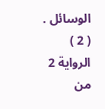الوسائل . ( 2 ) الرواية 2 من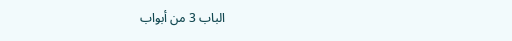الباب 3 من أبواب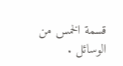قسمة الخمس من الوسائل .